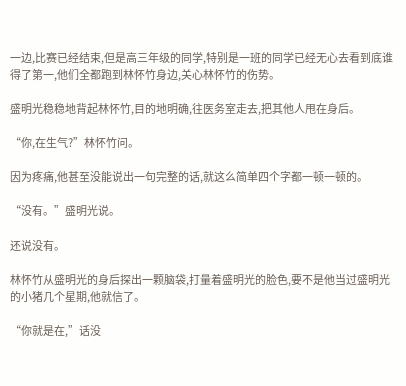一边,比赛已经结束,但是高三年级的同学,特别是一班的同学已经无心去看到底谁得了第一,他们全都跑到林怀竹身边,关心林怀竹的伤势。

盛明光稳稳地背起林怀竹,目的地明确,往医务室走去,把其他人甩在身后。

“你,在生气?”林怀竹问。

因为疼痛,他甚至没能说出一句完整的话,就这么简单四个字都一顿一顿的。

“没有。”盛明光说。

还说没有。

林怀竹从盛明光的身后探出一颗脑袋,打量着盛明光的脸色,要不是他当过盛明光的小猪几个星期,他就信了。

“你就是在,”话没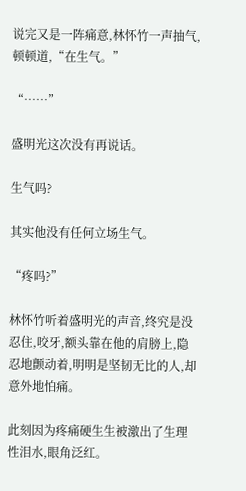说完又是一阵痛意,林怀竹一声抽气,顿顿道,“在生气。”

“……”

盛明光这次没有再说话。

生气吗?

其实他没有任何立场生气。

“疼吗?”

林怀竹听着盛明光的声音,终究是没忍住,咬牙,额头靠在他的肩膀上,隐忍地颤动着,明明是坚韧无比的人,却意外地怕痛。

此刻因为疼痛硬生生被激出了生理性泪水,眼角泛红。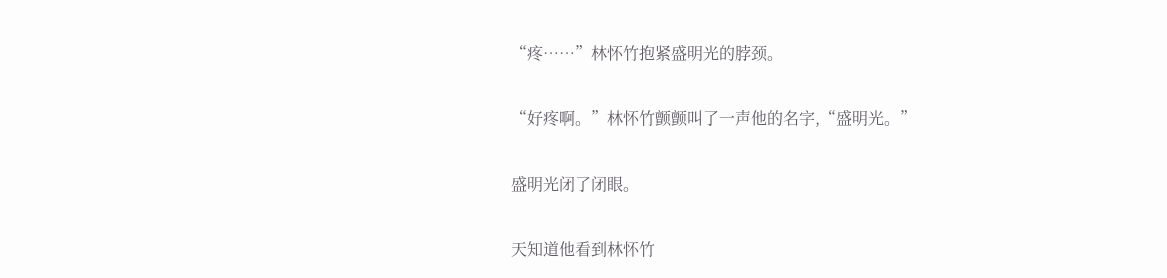“疼……”林怀竹抱紧盛明光的脖颈。

“好疼啊。”林怀竹颤颤叫了一声他的名字,“盛明光。”

盛明光闭了闭眼。

天知道他看到林怀竹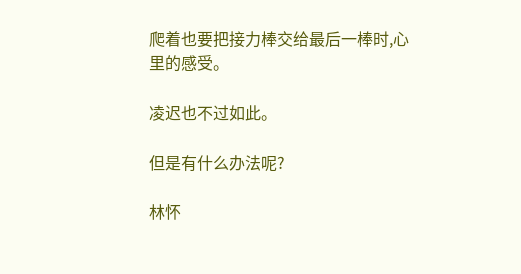爬着也要把接力棒交给最后一棒时,心里的感受。

凌迟也不过如此。

但是有什么办法呢?

林怀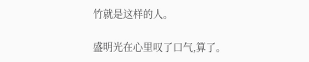竹就是这样的人。

盛明光在心里叹了口气,算了。